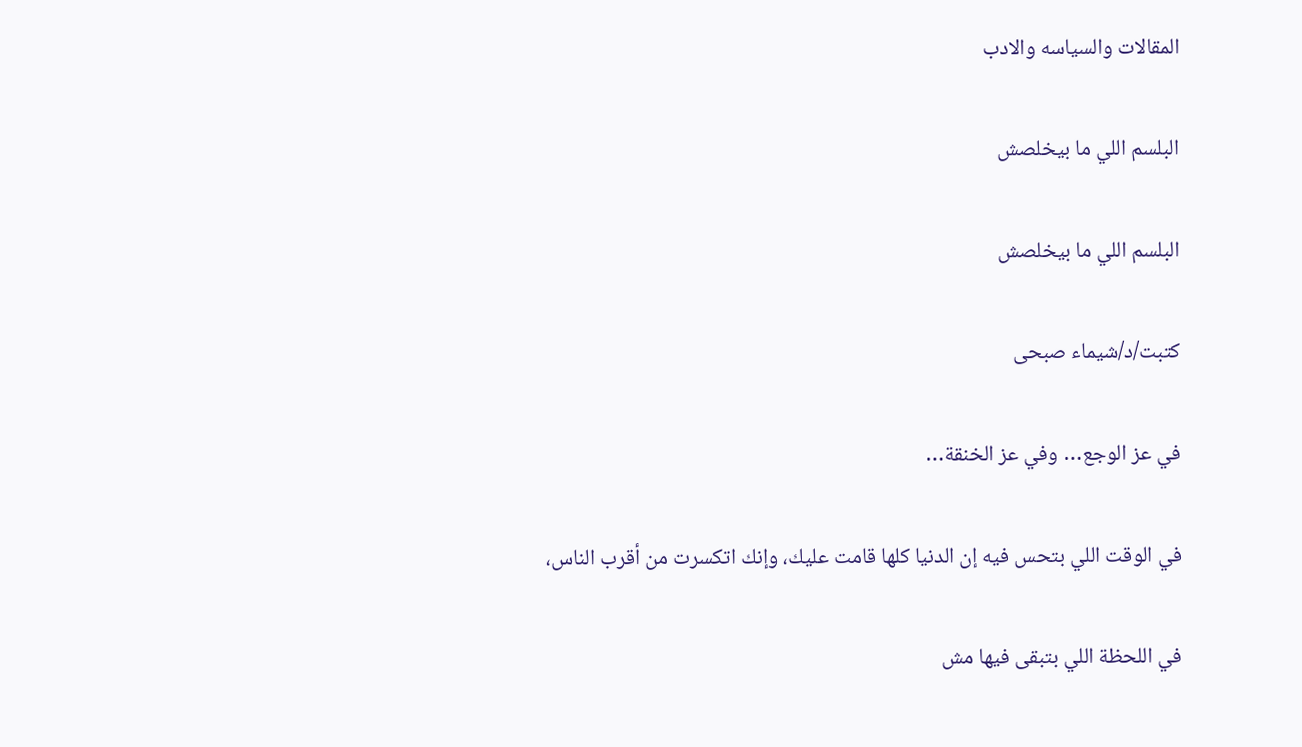المقالات والسياسه والادب

البلسم اللي ما بيخلصش

البلسم اللي ما بيخلصش

كتبت/د/شيماء صبحى

في عز الوجع… وفي عز الخنقة…

في الوقت اللي بتحس فيه إن الدنيا كلها قامت عليك، وإنك اتكسرت من أقرب الناس،

في اللحظة اللي بتبقى فيها مش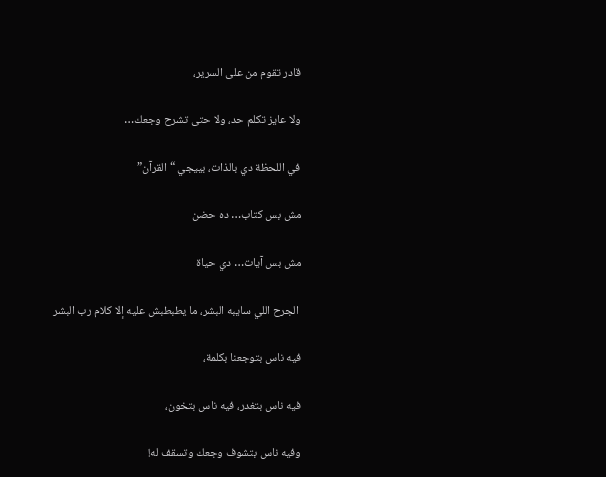قادر تقوم من على السرير،

ولا عايز تكلم حد، ولا حتى تشرح وجعك…

في اللحظة دي بالذات، بييجي “القرآن”

مش بس كتاب… ده حضن

مش بس آيات… دي حياة

 الجرح اللي سايبه البشر، ما يطبطبش عليه إلا كلام رب البشر

فيه ناس بتوجعنا بكلمة،

فيه ناس بتغدر، فيه ناس بتخون،

وفيه ناس بتشوف وجعك وتسقف له!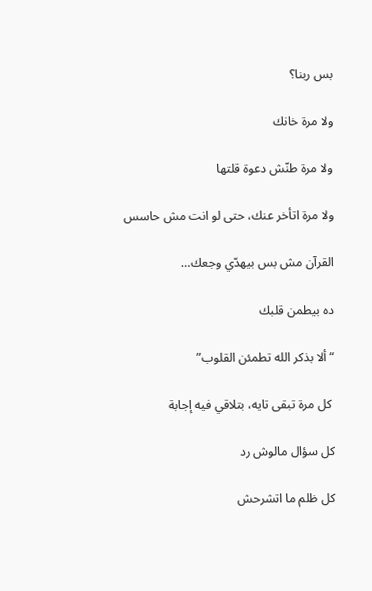بس ربنا؟

ولا مرة خانك

ولا مرة طنّش دعوة قلتها

ولا مرة اتأخر عنك، حتى لو انت مش حاسس

القرآن مش بس بيهدّي وجعك…

ده بيطمن قلبك

“ألا بذكر الله تطمئن القلوب”

 كل مرة تبقى تايه، بتلاقي فيه إجابة

كل سؤال مالوش رد

كل ظلم ما اتشرحش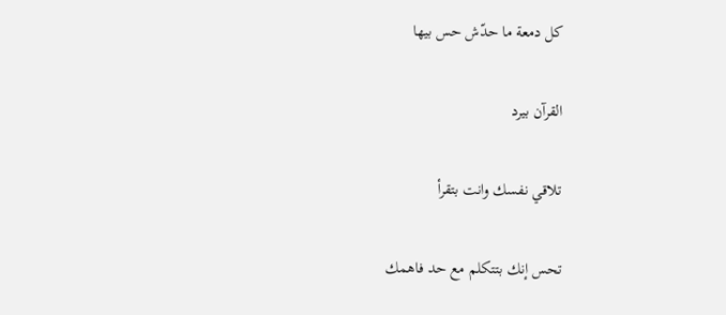كل دمعة ما حدّش حس بيها

القرآن بيرد

تلاقي نفسك وانت بتقرأ

تحس إنك بتتكلم مع حد فاهمك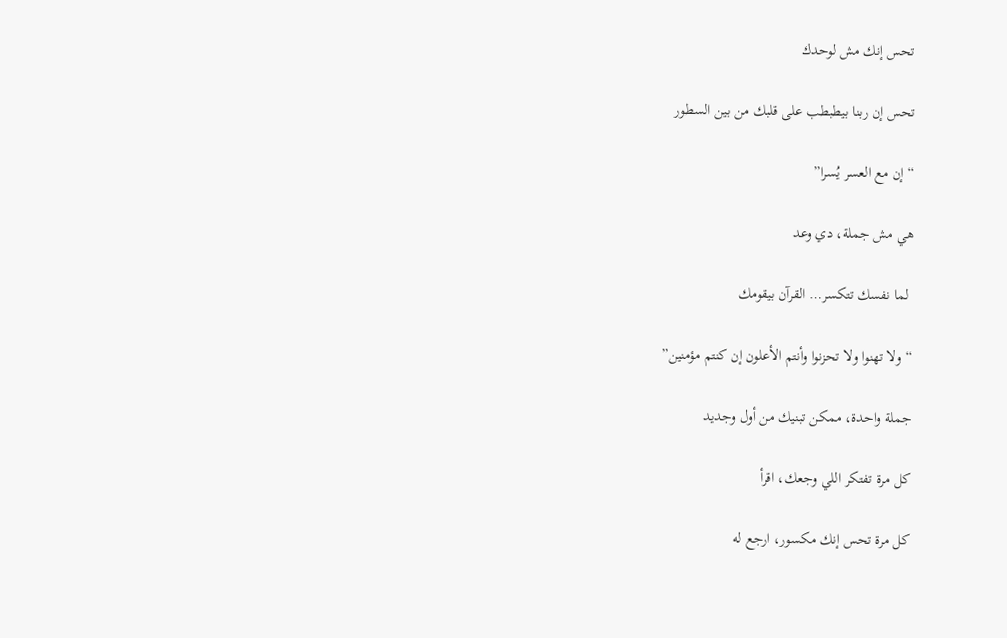تحس إنك مش لوحدك

تحس إن ربنا بيطبطب على قلبك من بين السطور

“إن مع العسر يُسرا”

هي مش جملة، دي وعد

 لما نفسك تتكسر… القرآن بيقومك

“ولا تهنوا ولا تحزنوا وأنتم الأعلون إن كنتم مؤمنين”

جملة واحدة، ممكن تبنيك من أول وجديد

كل مرة تفتكر اللي وجعك، اقرأ

كل مرة تحس إنك مكسور، ارجع له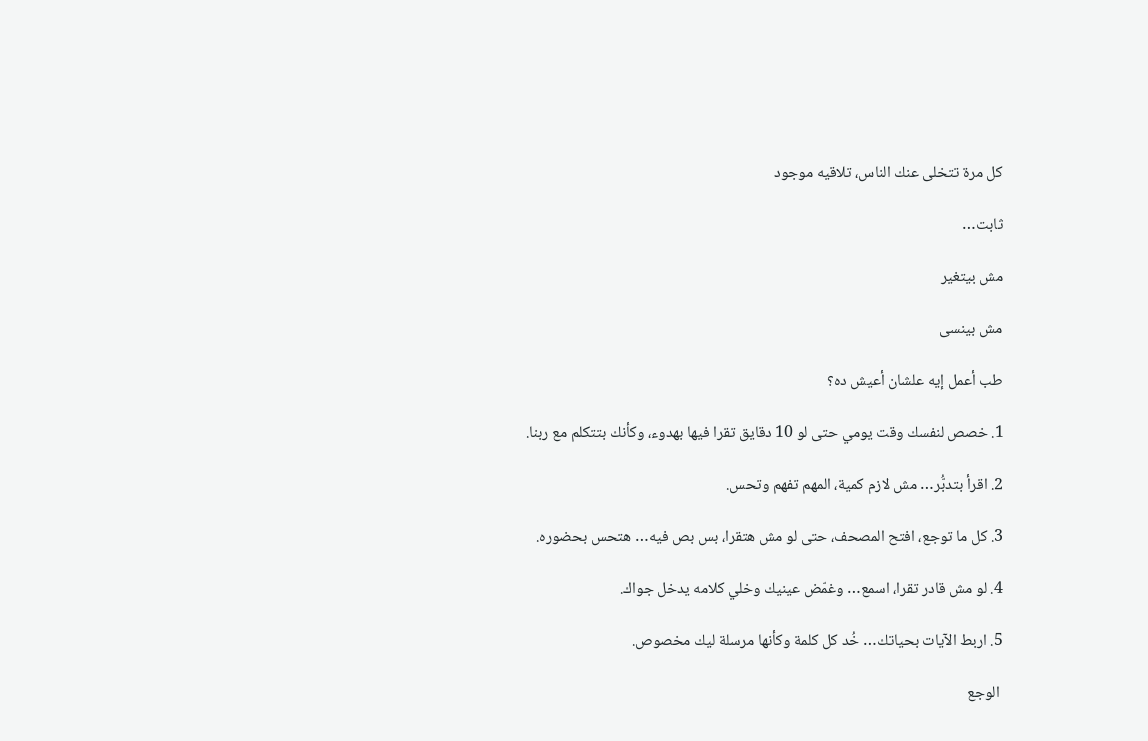كل مرة تتخلى عنك الناس، تلاقيه موجود

ثابت…

مش بيتغير

مش بينسى

طب أعمل إيه علشان أعيش ده؟

1. خصص لنفسك وقت يومي حتى لو 10 دقايق تقرا فيها بهدوء، وكأنك بتتكلم مع ربنا.

2. اقرأ بتدبُّر… مش لازم كمية، المهم تفهم وتحس.

3. كل ما توجع، افتح المصحف، حتى لو مش هتقرا، بس بص فيه… هتحس بحضوره.

4. لو مش قادر تقرا، اسمع… وغمّض عينيك وخلي كلامه يدخل جواك.

5. اربط الآيات بحياتك… خُد كل كلمة وكأنها مرسلة ليك مخصوص.

 الوجع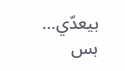بيعدّي… بس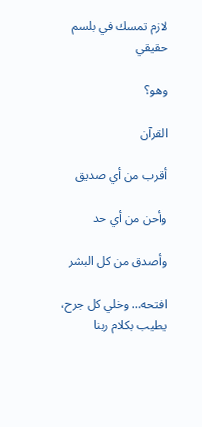لازم تمسك في بلسم حقيقي

وهو؟

القرآن

أقرب من أي صديق

وأحن من أي حد

وأصدق من كل البشر

افتحه… وخلي كل جرح، يطيب بكلام ربنا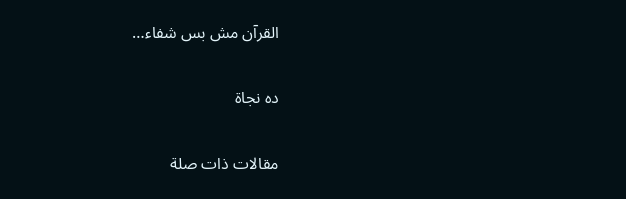القرآن مش بس شفاء…

ده نجاة

مقالات ذات صلة